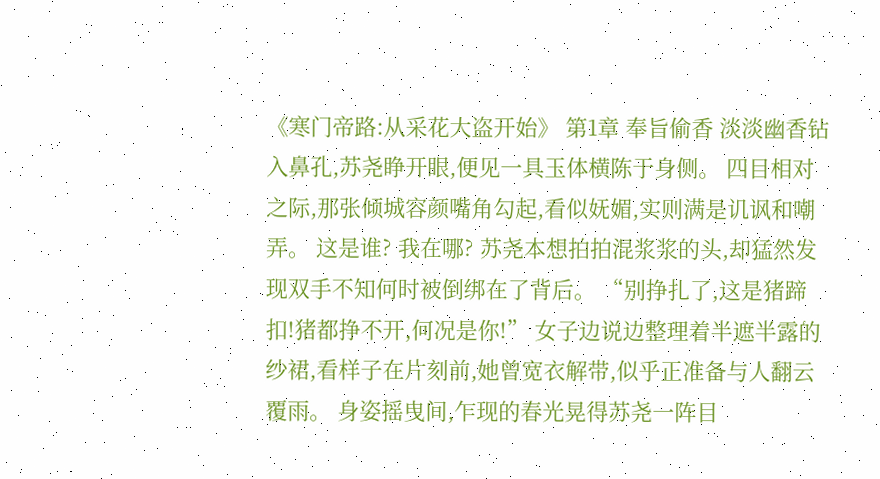《寒门帝路:从采花大盗开始》 第1章 奉旨偷香 淡淡幽香钻入鼻孔,苏尧睁开眼,便见一具玉体横陈于身侧。 四目相对之际,那张倾城容颜嘴角勾起,看似妩媚,实则满是讥讽和嘲弄。 这是谁? 我在哪? 苏尧本想拍拍混浆浆的头,却猛然发现双手不知何时被倒绑在了背后。 “别挣扎了,这是猪蹄扣!猪都挣不开,何况是你!” 女子边说边整理着半遮半露的纱裙,看样子在片刻前,她曾宽衣解带,似乎正准备与人翻云覆雨。 身姿摇曳间,乍现的春光晃得苏尧一阵目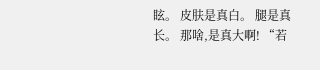眩。 皮肤是真白。 腿是真长。 那啥,是真大啊! “若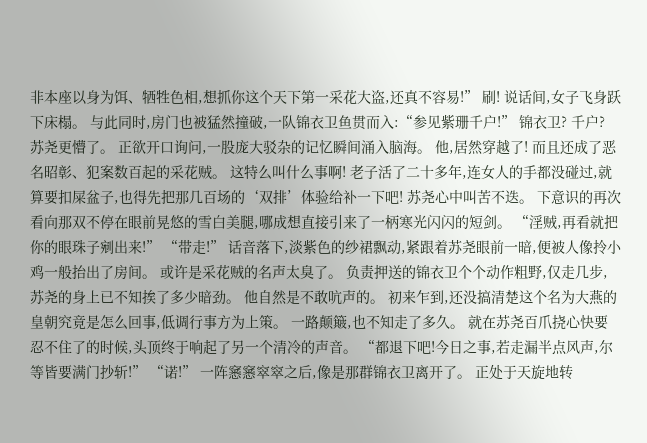非本座以身为饵、牺牲色相,想抓你这个天下第一采花大盗,还真不容易!” 刷! 说话间,女子飞身跃下床榻。 与此同时,房门也被猛然撞破,一队锦衣卫鱼贯而入:“参见紫珊千户!” 锦衣卫? 千户? 苏尧更懵了。 正欲开口询问,一股庞大驳杂的记忆瞬间涌入脑海。 他,居然穿越了! 而且还成了恶名昭彰、犯案数百起的采花贼。 这特么叫什么事啊! 老子活了二十多年,连女人的手都没碰过,就算要扣屎盆子,也得先把那几百场的‘双排’体验给补一下吧! 苏尧心中叫苦不迭。 下意识的再次看向那双不停在眼前晃悠的雪白美腿,哪成想直接引来了一柄寒光闪闪的短剑。 “淫贼,再看就把你的眼珠子剜出来!” “带走!” 话音落下,淡紫色的纱裙飘动,紧跟着苏尧眼前一暗,便被人像拎小鸡一般抬出了房间。 或许是采花贼的名声太臭了。 负责押送的锦衣卫个个动作粗野,仅走几步,苏尧的身上已不知挨了多少暗劲。 他自然是不敢吭声的。 初来乍到,还没搞清楚这个名为大燕的皇朝究竟是怎么回事,低调行事方为上策。 一路颠簸,也不知走了多久。 就在苏尧百爪挠心快要忍不住了的时候,头顶终于响起了另一个清冷的声音。 “都退下吧!今日之事,若走漏半点风声,尔等皆要满门抄斩!” “诺!” 一阵窸窸窣窣之后,像是那群锦衣卫离开了。 正处于天旋地转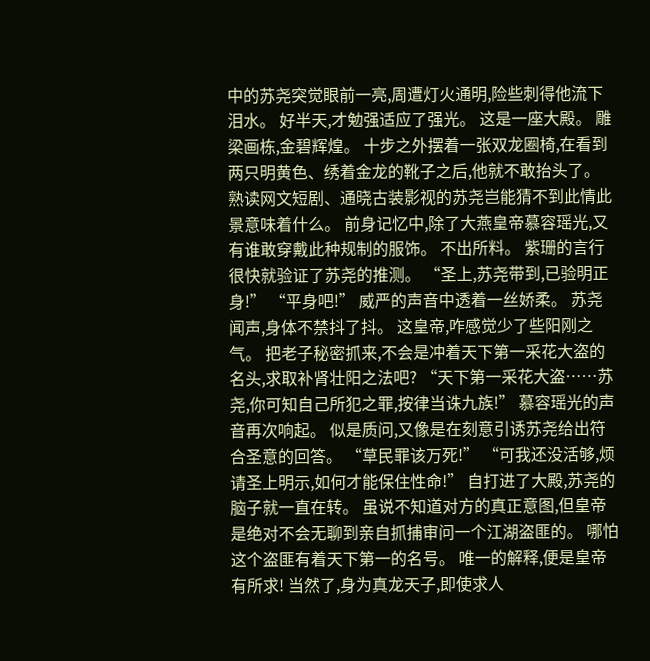中的苏尧突觉眼前一亮,周遭灯火通明,险些刺得他流下泪水。 好半天,才勉强适应了强光。 这是一座大殿。 雕梁画栋,金碧辉煌。 十步之外摆着一张双龙圈椅,在看到两只明黄色、绣着金龙的靴子之后,他就不敢抬头了。 熟读网文短剧、通晓古装影视的苏尧岂能猜不到此情此景意味着什么。 前身记忆中,除了大燕皇帝慕容瑶光,又有谁敢穿戴此种规制的服饰。 不出所料。 紫珊的言行很快就验证了苏尧的推测。 “圣上,苏尧带到,已验明正身!” “平身吧!” 威严的声音中透着一丝娇柔。 苏尧闻声,身体不禁抖了抖。 这皇帝,咋感觉少了些阳刚之气。 把老子秘密抓来,不会是冲着天下第一采花大盗的名头,求取补肾壮阳之法吧? “天下第一采花大盗……苏尧,你可知自己所犯之罪,按律当诛九族!” 慕容瑶光的声音再次响起。 似是质问,又像是在刻意引诱苏尧给出符合圣意的回答。 “草民罪该万死!” “可我还没活够,烦请圣上明示,如何才能保住性命!” 自打进了大殿,苏尧的脑子就一直在转。 虽说不知道对方的真正意图,但皇帝是绝对不会无聊到亲自抓捕审问一个江湖盗匪的。 哪怕这个盗匪有着天下第一的名号。 唯一的解释,便是皇帝有所求! 当然了,身为真龙天子,即使求人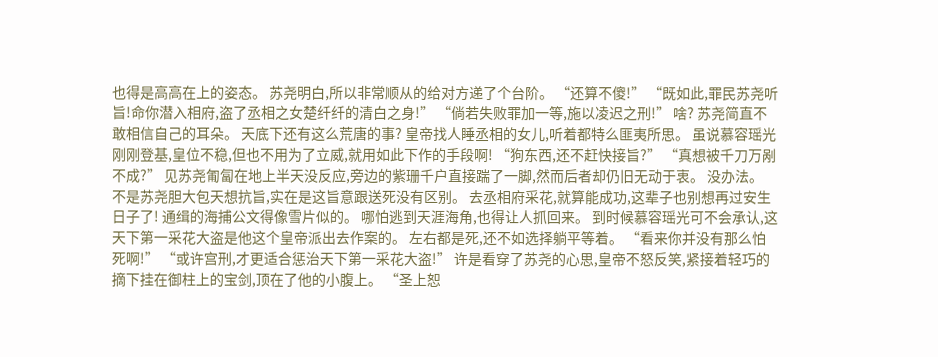也得是高高在上的姿态。 苏尧明白,所以非常顺从的给对方递了个台阶。 “还算不傻!” “既如此,罪民苏尧听旨!命你潜入相府,盗了丞相之女楚纤纤的清白之身!” “倘若失败罪加一等,施以凌迟之刑!” 啥? 苏尧简直不敢相信自己的耳朵。 天底下还有这么荒唐的事? 皇帝找人睡丞相的女儿,听着都特么匪夷所思。 虽说慕容瑶光刚刚登基,皇位不稳,但也不用为了立威,就用如此下作的手段啊! “狗东西,还不赶快接旨?” “真想被千刀万剐不成?” 见苏尧匍匐在地上半天没反应,旁边的紫珊千户直接踹了一脚,然而后者却仍旧无动于衷。 没办法。 不是苏尧胆大包天想抗旨,实在是这旨意跟送死没有区别。 去丞相府采花,就算能成功,这辈子也别想再过安生日子了! 通缉的海捕公文得像雪片似的。 哪怕逃到天涯海角,也得让人抓回来。 到时候慕容瑶光可不会承认,这天下第一采花大盗是他这个皇帝派出去作案的。 左右都是死,还不如选择躺平等着。 “看来你并没有那么怕死啊!” “或许宫刑,才更适合惩治天下第一采花大盗!” 许是看穿了苏尧的心思,皇帝不怒反笑,紧接着轻巧的摘下挂在御柱上的宝剑,顶在了他的小腹上。 “圣上恕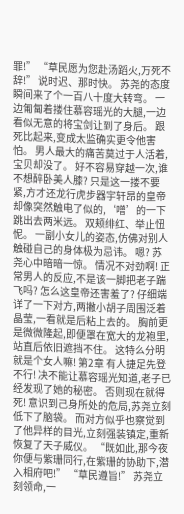罪!” “草民愿为您赴汤蹈火,万死不辞!” 说时迟、那时快。 苏尧的态度瞬间来了个一百八十度大转弯。 一边匍匐着搂住慕容瑶光的大腿,一边看似无意的将宝剑让到了身后。 跟死比起来,变成太监确实更令他害怕。 男人最大的痛苦莫过于人活着,宝贝却没了。 好不容易穿越一次,谁不想醉卧美人膝? 只是这一搂不要紧,方才还龙行虎步器宇轩昂的皇帝却像突然触电了似的,‘噌’的一下跳出去两米远。 双颊绯红、举止忸怩。 一副小女儿的姿态,仿佛对别人触碰自己的身体极为忌讳。 嗯? 苏尧心中暗暗一惊。 情况不对劲啊! 正常男人的反应,不是该一脚把老子踹飞吗? 怎么这皇帝还害羞了? 仔细端详了一下对方,两撇小胡子周围泛着晶莹,一看就是后粘上去的。 胸前更是微微隆起,即便罩在宽大的龙袍里,站直后依旧遮挡不住。 这特么分明就是个女人嘛! 第2章 有人捷足先登 不行! 决不能让慕容瑶光知道,老子已经发现了她的秘密。 否则现在就得死! 意识到己身所处的危局,苏尧立刻低下了脑袋。 而对方似乎也察觉到了他异样的目光,立刻强装镇定,重新恢复了天子威仪。 “既如此,那今夜你便与紫珊同行,在紫珊的协助下,潜入相府吧!” “草民遵旨!” 苏尧立刻领命,一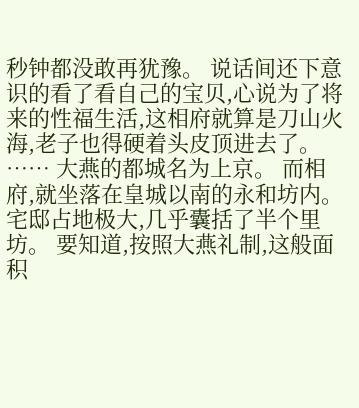秒钟都没敢再犹豫。 说话间还下意识的看了看自己的宝贝,心说为了将来的性福生活,这相府就算是刀山火海,老子也得硬着头皮顶进去了。 …… 大燕的都城名为上京。 而相府,就坐落在皇城以南的永和坊内。 宅邸占地极大,几乎囊括了半个里坊。 要知道,按照大燕礼制,这般面积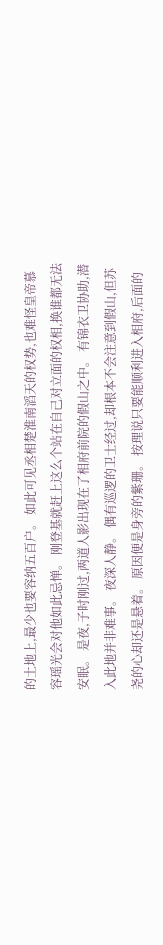的土地上,最少也要容纳五百户。 如此可见丞相楚淮南滔天的权势,也难怪皇帝慕容瑶光会对他如此忌惮。 刚登基就赶上这么个站在自己对立面的权相,换谁都无法安眠。 是夜,子时刚过,两道人影出现在了相府前院的假山之中。 有锦衣卫协助,潜入此地并非难事。 夜深人静。 偶有巡逻的卫士经过,却根本不会注意到假山,但苏尧的心却还是悬着。 原因便是身旁的紫珊。 按理说只要能顺利进入相府,后面的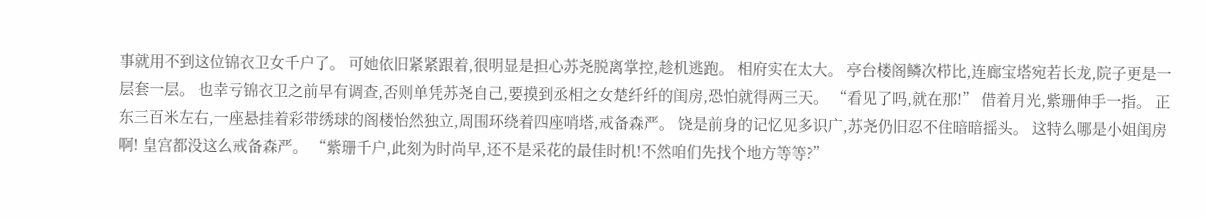事就用不到这位锦衣卫女千户了。 可她依旧紧紧跟着,很明显是担心苏尧脱离掌控,趁机逃跑。 相府实在太大。 亭台楼阁鳞次栉比,连廊宝塔宛若长龙,院子更是一层套一层。 也幸亏锦衣卫之前早有调查,否则单凭苏尧自己,要摸到丞相之女楚纤纤的闺房,恐怕就得两三天。 “看见了吗,就在那!” 借着月光,紫珊伸手一指。 正东三百米左右,一座悬挂着彩带绣球的阁楼怡然独立,周围环绕着四座哨塔,戒备森严。 饶是前身的记忆见多识广,苏尧仍旧忍不住暗暗摇头。 这特么哪是小姐闺房啊! 皇宫都没这么戒备森严。 “紫珊千户,此刻为时尚早,还不是采花的最佳时机!不然咱们先找个地方等等?”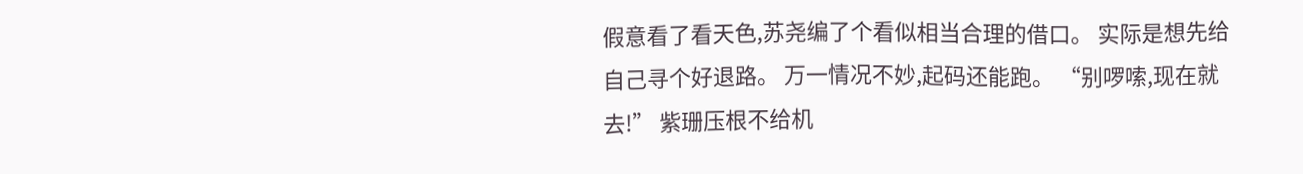假意看了看天色,苏尧编了个看似相当合理的借口。 实际是想先给自己寻个好退路。 万一情况不妙,起码还能跑。 “别啰嗦,现在就去!” 紫珊压根不给机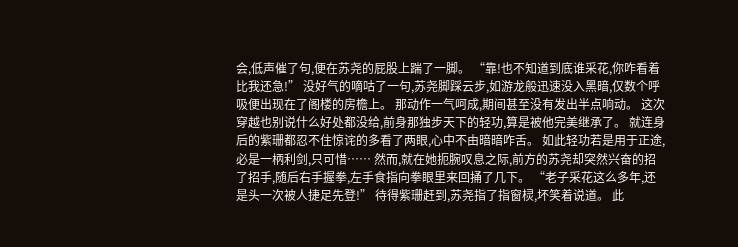会,低声催了句,便在苏尧的屁股上踹了一脚。 “靠!也不知道到底谁采花,你咋看着比我还急!” 没好气的嘀咕了一句,苏尧脚踩云步,如游龙般迅速没入黑暗,仅数个呼吸便出现在了阁楼的房檐上。 那动作一气呵成,期间甚至没有发出半点响动。 这次穿越也别说什么好处都没给,前身那独步天下的轻功,算是被他完美继承了。 就连身后的紫珊都忍不住惊诧的多看了两眼,心中不由暗暗咋舌。 如此轻功若是用于正途,必是一柄利剑,只可惜…… 然而,就在她扼腕叹息之际,前方的苏尧却突然兴奋的招了招手,随后右手握拳,左手食指向拳眼里来回捅了几下。 “老子采花这么多年,还是头一次被人捷足先登!” 待得紫珊赶到,苏尧指了指窗棂,坏笑着说道。 此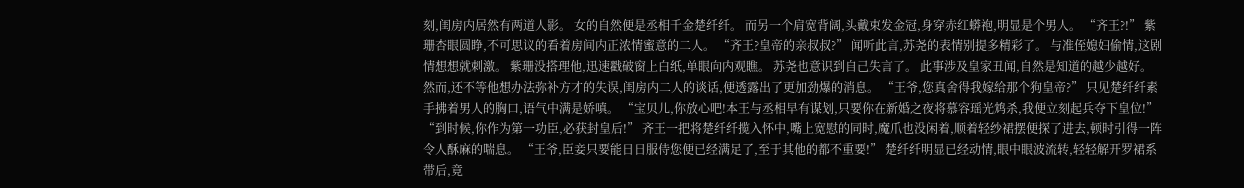刻,闺房内居然有两道人影。 女的自然便是丞相千金楚纤纤。 而另一个肩宽背阔,头戴束发金冠,身穿赤红蟒袍,明显是个男人。 “齐王?!” 紫珊杏眼圆睁,不可思议的看着房间内正浓情蜜意的二人。 “齐王?皇帝的亲叔叔?” 闻听此言,苏尧的表情别提多精彩了。 与准侄媳妇偷情,这剧情想想就刺激。 紫珊没搭理他,迅速戳破窗上白纸,单眼向内观瞧。 苏尧也意识到自己失言了。 此事涉及皇家丑闻,自然是知道的越少越好。 然而,还不等他想办法弥补方才的失误,闺房内二人的谈话,便透露出了更加劲爆的消息。 “王爷,您真舍得我嫁给那个狗皇帝?” 只见楚纤纤素手拂着男人的胸口,语气中满是娇嗔。 “宝贝儿,你放心吧!本王与丞相早有谋划,只要你在新婚之夜将慕容瑶光鸩杀,我便立刻起兵夺下皇位!” “到时候,你作为第一功臣,必获封皇后!” 齐王一把将楚纤纤揽入怀中,嘴上宽慰的同时,魔爪也没闲着,顺着轻纱裙摆便探了进去,顿时引得一阵令人酥麻的喘息。 “王爷,臣妾只要能日日服侍您便已经满足了,至于其他的都不重要!” 楚纤纤明显已经动情,眼中眼波流转,轻轻解开罗裙系带后,竟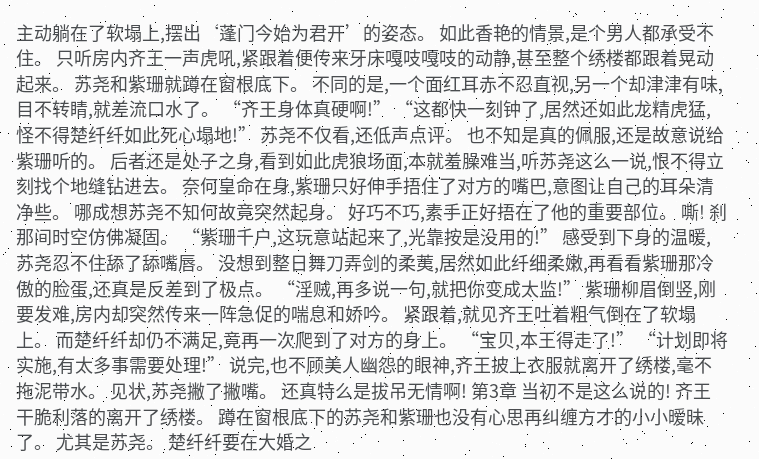主动躺在了软塌上,摆出‘蓬门今始为君开’的姿态。 如此香艳的情景,是个男人都承受不住。 只听房内齐王一声虎吼,紧跟着便传来牙床嘎吱嘎吱的动静,甚至整个绣楼都跟着晃动起来。 苏尧和紫珊就蹲在窗根底下。 不同的是,一个面红耳赤不忍直视,另一个却津津有味,目不转睛,就差流口水了。 “齐王身体真硬啊!” “这都快一刻钟了,居然还如此龙精虎猛,怪不得楚纤纤如此死心塌地!” 苏尧不仅看,还低声点评。 也不知是真的佩服,还是故意说给紫珊听的。 后者还是处子之身,看到如此虎狼场面,本就羞臊难当,听苏尧这么一说,恨不得立刻找个地缝钻进去。 奈何皇命在身,紫珊只好伸手捂住了对方的嘴巴,意图让自己的耳朵清净些。 哪成想苏尧不知何故竟突然起身。 好巧不巧,素手正好捂在了他的重要部位。 嘶! 刹那间时空仿佛凝固。 “紫珊千户,这玩意站起来了,光靠按是没用的!” 感受到下身的温暖,苏尧忍不住舔了舔嘴唇。 没想到整日舞刀弄剑的柔荑,居然如此纤细柔嫩,再看看紫珊那冷傲的脸蛋,还真是反差到了极点。 “淫贼,再多说一句,就把你变成太监!” 紫珊柳眉倒竖,刚要发难,房内却突然传来一阵急促的喘息和娇吟。 紧跟着,就见齐王吐着粗气倒在了软塌上。 而楚纤纤却仍不满足,竟再一次爬到了对方的身上。 “宝贝,本王得走了!” “计划即将实施,有太多事需要处理!” 说完,也不顾美人幽怨的眼神,齐王披上衣服就离开了绣楼,毫不拖泥带水。 见状,苏尧撇了撇嘴。 还真特么是拔吊无情啊! 第3章 当初不是这么说的! 齐王干脆利落的离开了绣楼。 蹲在窗根底下的苏尧和紫珊也没有心思再纠缠方才的小小暧昧了。 尤其是苏尧。 楚纤纤要在大婚之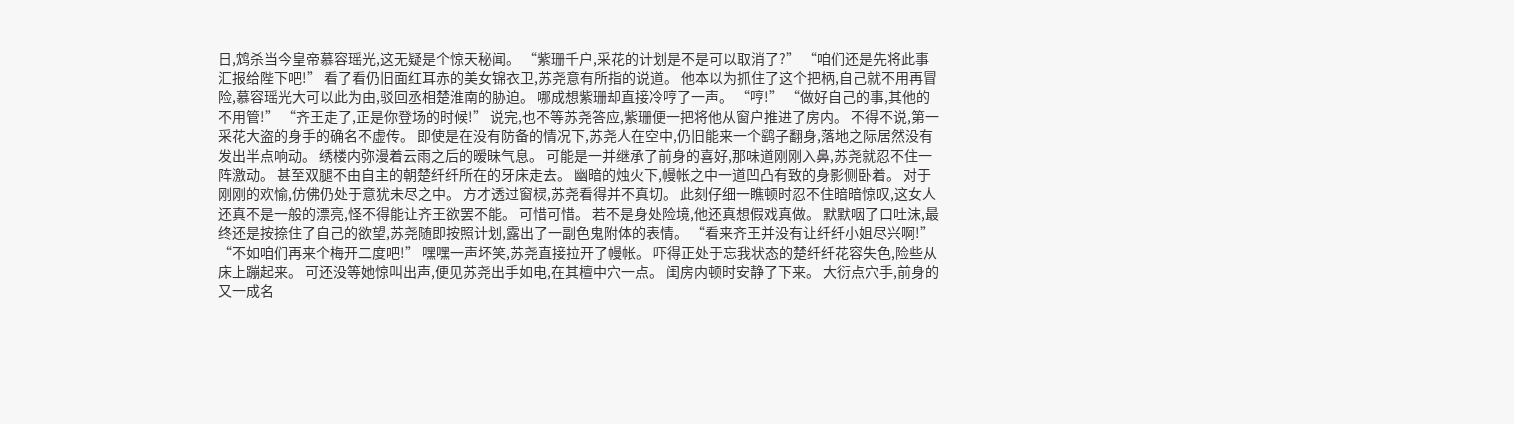日,鸩杀当今皇帝慕容瑶光,这无疑是个惊天秘闻。 “紫珊千户,采花的计划是不是可以取消了?” “咱们还是先将此事汇报给陛下吧!” 看了看仍旧面红耳赤的美女锦衣卫,苏尧意有所指的说道。 他本以为抓住了这个把柄,自己就不用再冒险,慕容瑶光大可以此为由,驳回丞相楚淮南的胁迫。 哪成想紫珊却直接冷哼了一声。 “哼!” “做好自己的事,其他的不用管!” “齐王走了,正是你登场的时候!” 说完,也不等苏尧答应,紫珊便一把将他从窗户推进了房内。 不得不说,第一采花大盗的身手的确名不虚传。 即使是在没有防备的情况下,苏尧人在空中,仍旧能来一个鹞子翻身,落地之际居然没有发出半点响动。 绣楼内弥漫着云雨之后的暧昧气息。 可能是一并继承了前身的喜好,那味道刚刚入鼻,苏尧就忍不住一阵激动。 甚至双腿不由自主的朝楚纤纤所在的牙床走去。 幽暗的烛火下,幔帐之中一道凹凸有致的身影侧卧着。 对于刚刚的欢愉,仿佛仍处于意犹未尽之中。 方才透过窗棂,苏尧看得并不真切。 此刻仔细一瞧顿时忍不住暗暗惊叹,这女人还真不是一般的漂亮,怪不得能让齐王欲罢不能。 可惜可惜。 若不是身处险境,他还真想假戏真做。 默默咽了口吐沫,最终还是按捺住了自己的欲望,苏尧随即按照计划,露出了一副色鬼附体的表情。 “看来齐王并没有让纤纤小姐尽兴啊!” “不如咱们再来个梅开二度吧!” 嘿嘿一声坏笑,苏尧直接拉开了幔帐。 吓得正处于忘我状态的楚纤纤花容失色,险些从床上蹦起来。 可还没等她惊叫出声,便见苏尧出手如电,在其檀中穴一点。 闺房内顿时安静了下来。 大衍点穴手,前身的又一成名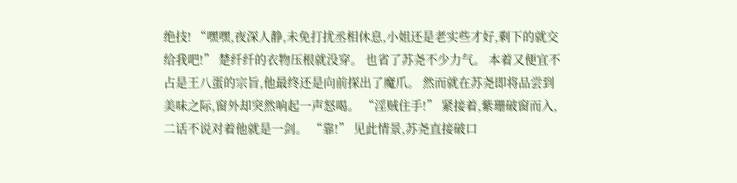绝技! “嘿嘿,夜深人静,未免打扰丞相休息,小姐还是老实些才好,剩下的就交给我吧!” 楚纤纤的衣物压根就没穿。 也省了苏尧不少力气。 本着又便宜不占是王八蛋的宗旨,他最终还是向前探出了魔爪。 然而就在苏尧即将品尝到美味之际,窗外却突然响起一声怒喝。 “淫贼住手!” 紧接着,紫珊破窗而入,二话不说对着他就是一剑。 “靠!” 见此情景,苏尧直接破口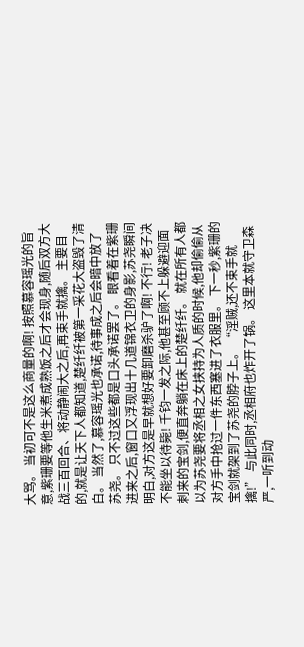大骂。 当初可不是这么商量的啊! 按照慕容瑶光的旨意,紫珊要等他生米煮成熟饭之后才会现身,随后双方大战三百回合、将动静闹大之后,再束手就擒。 主要目的,就是让天下人都知道,楚纤纤被第一采花大盗毁了清白。 当然了,慕容瑶光也承诺,待事成之后会暗中放了苏尧。 只不过这些都是口头承诺罢了。 眼看着在紫珊进来之后,窗口又浮现出十几道锦衣卫的身影,苏尧瞬间明白,对方这是早就想好要卸磨杀驴了啊! 不行! 老子决不能坐以待毙! 千钧一发之际,他甚至顾不上躲避迎面刺来的宝剑,便直奔躺在床上的楚纤纤。 就在所有人都以为苏尧要将丞相之女挟持为人质的时候,他却偷偷从对方手中抢过一件东西塞进了衣服里。 下一秒,紫珊的宝剑就架到了苏尧的脖子上。 “淫贼,还不束手就擒!” 与此同时,丞相府也炸开了锅。 这里本就守卫森严,一听到动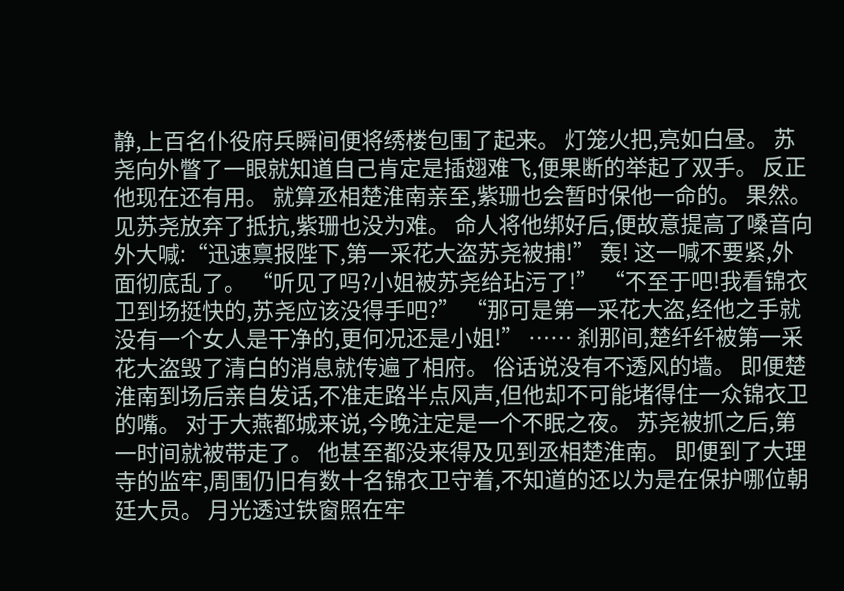静,上百名仆役府兵瞬间便将绣楼包围了起来。 灯笼火把,亮如白昼。 苏尧向外瞥了一眼就知道自己肯定是插翅难飞,便果断的举起了双手。 反正他现在还有用。 就算丞相楚淮南亲至,紫珊也会暂时保他一命的。 果然。 见苏尧放弃了抵抗,紫珊也没为难。 命人将他绑好后,便故意提高了嗓音向外大喊:“迅速禀报陛下,第一采花大盗苏尧被捕!” 轰! 这一喊不要紧,外面彻底乱了。 “听见了吗?小姐被苏尧给玷污了!” “不至于吧!我看锦衣卫到场挺快的,苏尧应该没得手吧?” “那可是第一采花大盗,经他之手就没有一个女人是干净的,更何况还是小姐!” …… 刹那间,楚纤纤被第一采花大盗毁了清白的消息就传遍了相府。 俗话说没有不透风的墙。 即便楚淮南到场后亲自发话,不准走路半点风声,但他却不可能堵得住一众锦衣卫的嘴。 对于大燕都城来说,今晚注定是一个不眠之夜。 苏尧被抓之后,第一时间就被带走了。 他甚至都没来得及见到丞相楚淮南。 即便到了大理寺的监牢,周围仍旧有数十名锦衣卫守着,不知道的还以为是在保护哪位朝廷大员。 月光透过铁窗照在牢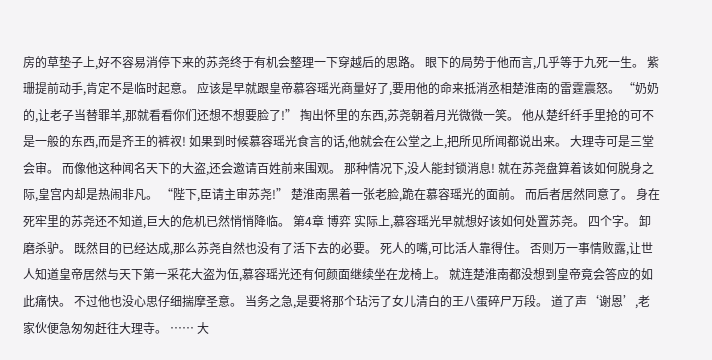房的草垫子上,好不容易消停下来的苏尧终于有机会整理一下穿越后的思路。 眼下的局势于他而言,几乎等于九死一生。 紫珊提前动手,肯定不是临时起意。 应该是早就跟皇帝慕容瑶光商量好了,要用他的命来抵消丞相楚淮南的雷霆震怒。 “奶奶的,让老子当替罪羊,那就看看你们还想不想要脸了!” 掏出怀里的东西,苏尧朝着月光微微一笑。 他从楚纤纤手里抢的可不是一般的东西,而是齐王的裤衩! 如果到时候慕容瑶光食言的话,他就会在公堂之上,把所见所闻都说出来。 大理寺可是三堂会审。 而像他这种闻名天下的大盗,还会邀请百姓前来围观。 那种情况下,没人能封锁消息! 就在苏尧盘算着该如何脱身之际,皇宫内却是热闹非凡。 “陛下,臣请主审苏尧!” 楚淮南黑着一张老脸,跪在慕容瑶光的面前。 而后者居然同意了。 身在死牢里的苏尧还不知道,巨大的危机已然悄悄降临。 第4章 博弈 实际上,慕容瑶光早就想好该如何处置苏尧。 四个字。 卸磨杀驴。 既然目的已经达成,那么苏尧自然也没有了活下去的必要。 死人的嘴,可比活人靠得住。 否则万一事情败露,让世人知道皇帝居然与天下第一采花大盗为伍,慕容瑶光还有何颜面继续坐在龙椅上。 就连楚淮南都没想到皇帝竟会答应的如此痛快。 不过他也没心思仔细揣摩圣意。 当务之急,是要将那个玷污了女儿清白的王八蛋碎尸万段。 道了声‘谢恩’,老家伙便急匆匆赶往大理寺。 …… 大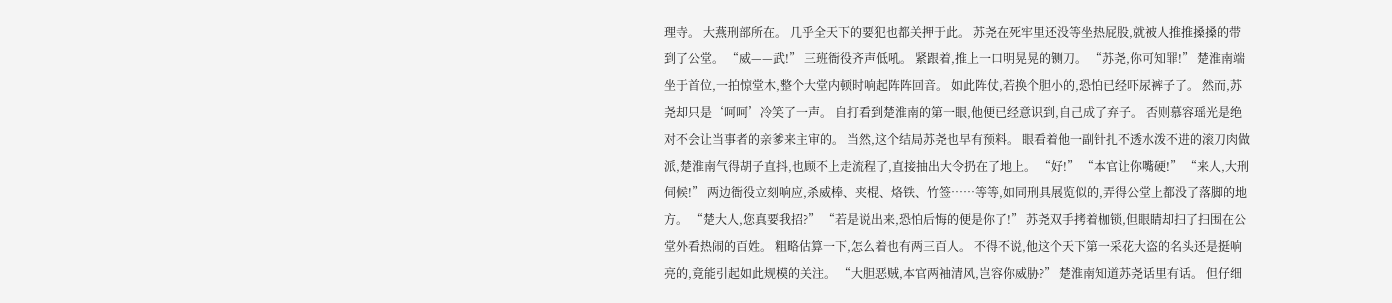理寺。 大燕刑部所在。 几乎全天下的要犯也都关押于此。 苏尧在死牢里还没等坐热屁股,就被人推推搡搡的带到了公堂。 “威——武!” 三班衙役齐声低吼。 紧跟着,推上一口明晃晃的铡刀。 “苏尧,你可知罪!” 楚淮南端坐于首位,一拍惊堂木,整个大堂内顿时响起阵阵回音。 如此阵仗,若换个胆小的,恐怕已经吓尿裤子了。 然而,苏尧却只是‘呵呵’冷笑了一声。 自打看到楚淮南的第一眼,他便已经意识到,自己成了弃子。 否则慕容瑶光是绝对不会让当事者的亲爹来主审的。 当然,这个结局苏尧也早有预料。 眼看着他一副针扎不透水泼不进的滚刀肉做派,楚淮南气得胡子直抖,也顾不上走流程了,直接抽出大令扔在了地上。 “好!” “本官让你嘴硬!” “来人,大刑伺候!” 两边衙役立刻响应,杀威棒、夹棍、烙铁、竹签……等等,如同刑具展览似的,弄得公堂上都没了落脚的地方。 “楚大人,您真要我招?” “若是说出来,恐怕后悔的便是你了!” 苏尧双手拷着枷锁,但眼睛却扫了扫围在公堂外看热闹的百姓。 粗略估算一下,怎么着也有两三百人。 不得不说,他这个天下第一采花大盗的名头还是挺响亮的,竟能引起如此规模的关注。 “大胆恶贼,本官两袖清风,岂容你威胁?” 楚淮南知道苏尧话里有话。 但仔细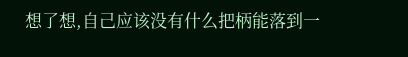想了想,自己应该没有什么把柄能落到一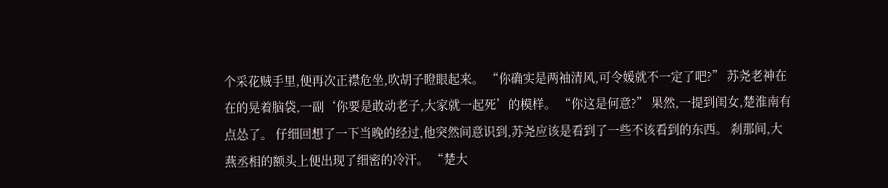个采花贼手里,便再次正襟危坐,吹胡子瞪眼起来。 “你确实是两袖清风,可令媛就不一定了吧?” 苏尧老神在在的晃着脑袋,一副‘你要是敢动老子,大家就一起死’的模样。 “你这是何意?” 果然,一提到闺女,楚淮南有点怂了。 仔细回想了一下当晚的经过,他突然间意识到,苏尧应该是看到了一些不该看到的东西。 刹那间,大燕丞相的额头上便出现了细密的冷汗。 “楚大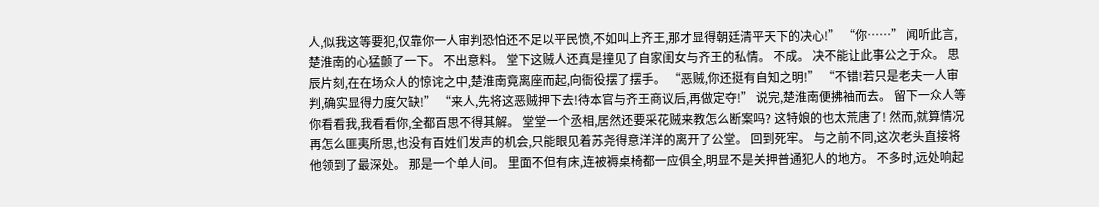人,似我这等要犯,仅靠你一人审判恐怕还不足以平民愤,不如叫上齐王,那才显得朝廷清平天下的决心!” “你……” 闻听此言,楚淮南的心猛颤了一下。 不出意料。 堂下这贼人还真是撞见了自家闺女与齐王的私情。 不成。 决不能让此事公之于众。 思辰片刻,在在场众人的惊诧之中,楚淮南竟离座而起,向衙役摆了摆手。 “恶贼,你还挺有自知之明!” “不错!若只是老夫一人审判,确实显得力度欠缺!” “来人,先将这恶贼押下去!待本官与齐王商议后,再做定夺!” 说完,楚淮南便拂袖而去。 留下一众人等你看看我,我看看你,全都百思不得其解。 堂堂一个丞相,居然还要采花贼来教怎么断案吗? 这特娘的也太荒唐了! 然而,就算情况再怎么匪夷所思,也没有百姓们发声的机会,只能眼见着苏尧得意洋洋的离开了公堂。 回到死牢。 与之前不同,这次老头直接将他领到了最深处。 那是一个单人间。 里面不但有床,连被褥桌椅都一应俱全,明显不是关押普通犯人的地方。 不多时,远处响起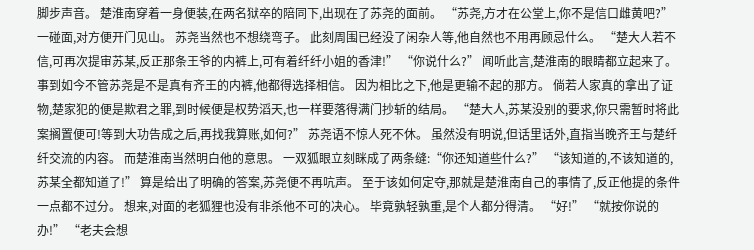脚步声音。 楚淮南穿着一身便装,在两名狱卒的陪同下,出现在了苏尧的面前。 “苏尧,方才在公堂上,你不是信口雌黄吧?” 一碰面,对方便开门见山。 苏尧当然也不想绕弯子。 此刻周围已经没了闲杂人等,他自然也不用再顾忌什么。 “楚大人若不信,可再次提审苏某,反正那条王爷的内裤上,可有着纤纤小姐的香津!” “你说什么?” 闻听此言,楚淮南的眼睛都立起来了。 事到如今不管苏尧是不是真有齐王的内裤,他都得选择相信。 因为相比之下,他是更输不起的那方。 倘若人家真的拿出了证物,楚家犯的便是欺君之罪,到时候便是权势滔天,也一样要落得满门抄斩的结局。 “楚大人,苏某没别的要求,你只需暂时将此案搁置便可!等到大功告成之后,再找我算账,如何?” 苏尧语不惊人死不休。 虽然没有明说,但话里话外,直指当晚齐王与楚纤纤交流的内容。 而楚淮南当然明白他的意思。 一双狐眼立刻眯成了两条缝:“你还知道些什么?” “该知道的,不该知道的,苏某全都知道了!” 算是给出了明确的答案,苏尧便不再吭声。 至于该如何定夺,那就是楚淮南自己的事情了,反正他提的条件一点都不过分。 想来,对面的老狐狸也没有非杀他不可的决心。 毕竟孰轻孰重,是个人都分得清。 “好!” “就按你说的办!” “老夫会想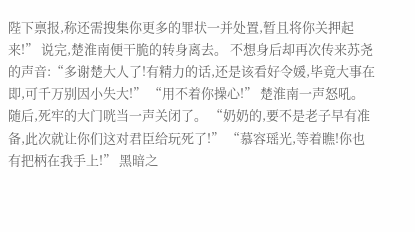陛下禀报,称还需搜集你更多的罪状一并处置,暂且将你关押起来!” 说完,楚淮南便干脆的转身离去。 不想身后却再次传来苏尧的声音:“多谢楚大人了!有精力的话,还是该看好令媛,毕竟大事在即,可千万别因小失大!” “用不着你操心!” 楚淮南一声怒吼。 随后,死牢的大门咣当一声关闭了。 “奶奶的,要不是老子早有准备,此次就让你们这对君臣给玩死了!” “慕容瑶光,等着瞧!你也有把柄在我手上!” 黑暗之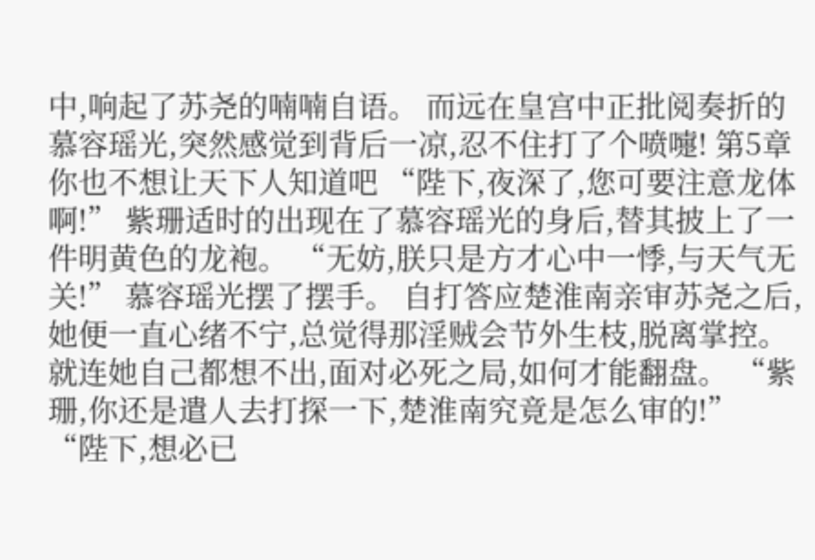中,响起了苏尧的喃喃自语。 而远在皇宫中正批阅奏折的慕容瑶光,突然感觉到背后一凉,忍不住打了个喷嚏! 第5章 你也不想让天下人知道吧 “陛下,夜深了,您可要注意龙体啊!” 紫珊适时的出现在了慕容瑶光的身后,替其披上了一件明黄色的龙袍。 “无妨,朕只是方才心中一悸,与天气无关!” 慕容瑶光摆了摆手。 自打答应楚淮南亲审苏尧之后,她便一直心绪不宁,总觉得那淫贼会节外生枝,脱离掌控。 就连她自己都想不出,面对必死之局,如何才能翻盘。 “紫珊,你还是遣人去打探一下,楚淮南究竟是怎么审的!” “陛下,想必已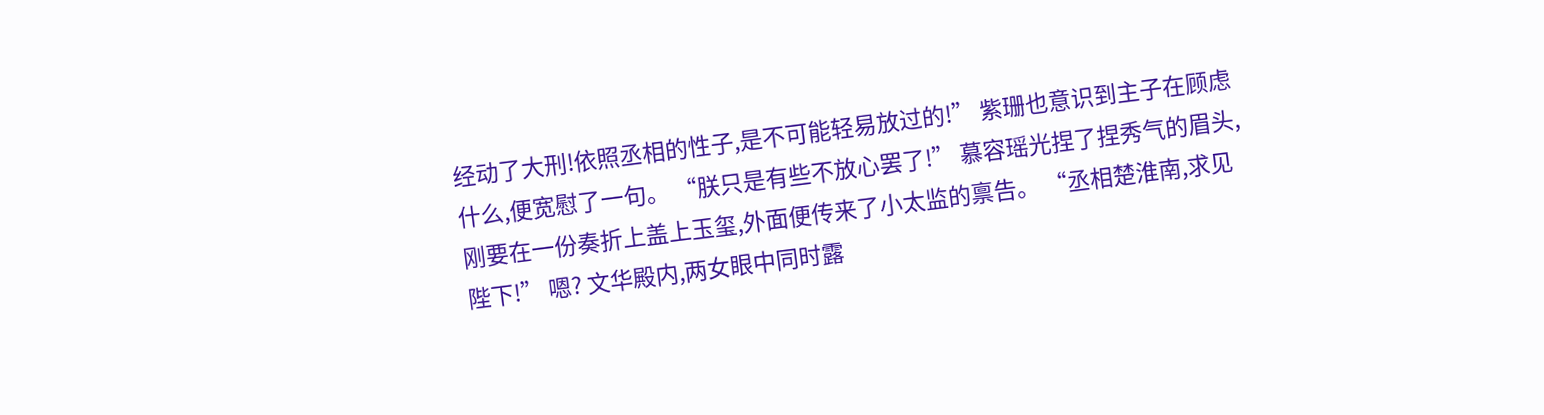经动了大刑!依照丞相的性子,是不可能轻易放过的!” 紫珊也意识到主子在顾虑什么,便宽慰了一句。 “朕只是有些不放心罢了!” 慕容瑶光捏了捏秀气的眉头,刚要在一份奏折上盖上玉玺,外面便传来了小太监的禀告。 “丞相楚淮南,求见陛下!” 嗯? 文华殿内,两女眼中同时露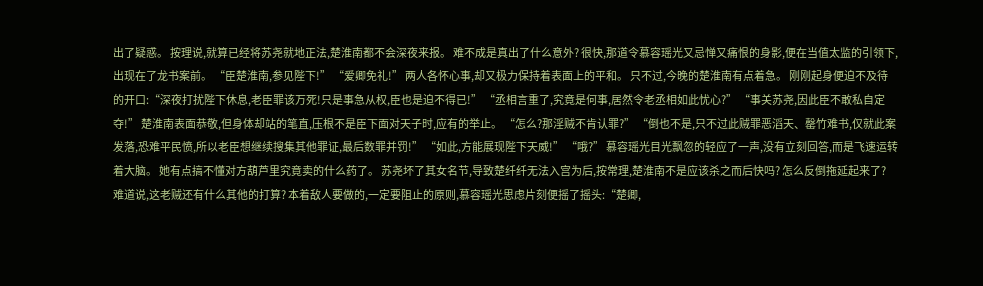出了疑惑。 按理说,就算已经将苏尧就地正法,楚淮南都不会深夜来报。 难不成是真出了什么意外? 很快,那道令慕容瑶光又忌惮又痛恨的身影,便在当值太监的引领下,出现在了龙书案前。 “臣楚淮南,参见陛下!” “爱卿免礼!” 两人各怀心事,却又极力保持着表面上的平和。 只不过,今晚的楚淮南有点着急。 刚刚起身便迫不及待的开口:“深夜打扰陛下休息,老臣罪该万死!只是事急从权,臣也是迫不得已!” “丞相言重了,究竟是何事,居然令老丞相如此忧心?” “事关苏尧,因此臣不敢私自定夺!” 楚淮南表面恭敬,但身体却站的笔直,压根不是臣下面对天子时,应有的举止。 “怎么?那淫贼不肯认罪?” “倒也不是,只不过此贼罪恶滔天、罄竹难书,仅就此案发落,恐难平民愤,所以老臣想继续搜集其他罪证,最后数罪并罚!” “如此,方能展现陛下天威!” “哦?” 慕容瑶光目光飘忽的轻应了一声,没有立刻回答,而是飞速运转着大脑。 她有点搞不懂对方葫芦里究竟卖的什么药了。 苏尧坏了其女名节,导致楚纤纤无法入宫为后,按常理,楚淮南不是应该杀之而后快吗? 怎么反倒拖延起来了? 难道说,这老贼还有什么其他的打算? 本着敌人要做的,一定要阻止的原则,慕容瑶光思虑片刻便摇了摇头:“楚卿,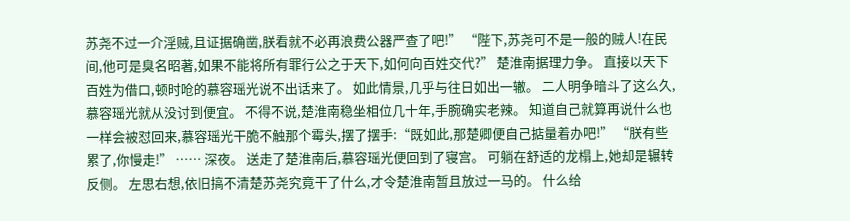苏尧不过一介淫贼,且证据确凿,朕看就不必再浪费公器严查了吧!” “陛下,苏尧可不是一般的贼人!在民间,他可是臭名昭著,如果不能将所有罪行公之于天下,如何向百姓交代?” 楚淮南据理力争。 直接以天下百姓为借口,顿时呛的慕容瑶光说不出话来了。 如此情景,几乎与往日如出一辙。 二人明争暗斗了这么久,慕容瑶光就从没讨到便宜。 不得不说,楚淮南稳坐相位几十年,手腕确实老辣。 知道自己就算再说什么也一样会被怼回来,慕容瑶光干脆不触那个霉头,摆了摆手:“既如此,那楚卿便自己掂量着办吧!” “朕有些累了,你慢走!” …… 深夜。 送走了楚淮南后,慕容瑶光便回到了寝宫。 可躺在舒适的龙榻上,她却是辗转反侧。 左思右想,依旧搞不清楚苏尧究竟干了什么,才令楚淮南暂且放过一马的。 什么给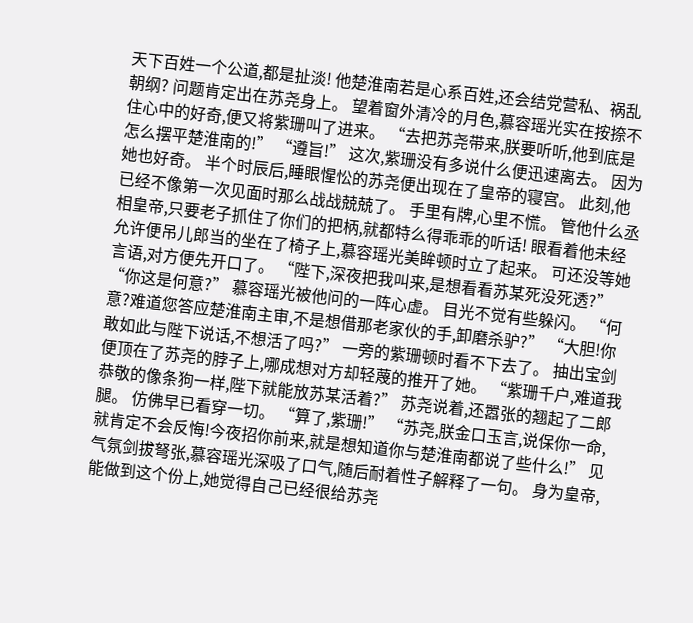天下百姓一个公道,都是扯淡! 他楚淮南若是心系百姓,还会结党营私、祸乱朝纲? 问题肯定出在苏尧身上。 望着窗外清冷的月色,慕容瑶光实在按捺不住心中的好奇,便又将紫珊叫了进来。 “去把苏尧带来,朕要听听,他到底是怎么摆平楚淮南的!” “遵旨!” 这次,紫珊没有多说什么便迅速离去。 因为她也好奇。 半个时辰后,睡眼惺忪的苏尧便出现在了皇帝的寝宫。 此刻,他已经不像第一次见面时那么战战兢兢了。 手里有牌,心里不慌。 管他什么丞相皇帝,只要老子抓住了你们的把柄,就都特么得乖乖的听话! 眼看着他未经允许便吊儿郎当的坐在了椅子上,慕容瑶光美眸顿时立了起来。 可还没等她言语,对方便先开口了。 “陛下,深夜把我叫来,是想看看苏某死没死透?” “你这是何意?” 慕容瑶光被他问的一阵心虚。 目光不觉有些躲闪。 “何意?难道您答应楚淮南主审,不是想借那老家伙的手,卸磨杀驴?” “大胆!你敢如此与陛下说话,不想活了吗?” 一旁的紫珊顿时看不下去了。 抽出宝剑便顶在了苏尧的脖子上,哪成想对方却轻蔑的推开了她。 “紫珊千户,难道我恭敬的像条狗一样,陛下就能放苏某活着?” 苏尧说着,还嚣张的翘起了二郎腿。 仿佛早已看穿一切。 “算了,紫珊!” “苏尧,朕金口玉言,说保你一命,就肯定不会反悔!今夜招你前来,就是想知道你与楚淮南都说了些什么!” 见气氛剑拔弩张,慕容瑶光深吸了口气,随后耐着性子解释了一句。 身为皇帝,能做到这个份上,她觉得自己已经很给苏尧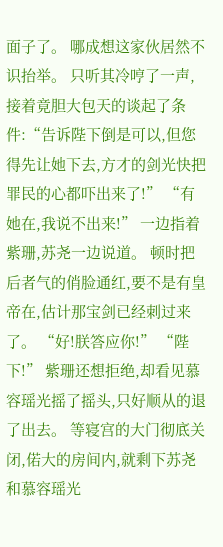面子了。 哪成想这家伙居然不识抬举。 只听其冷哼了一声,接着竟胆大包天的谈起了条件:“告诉陛下倒是可以,但您得先让她下去,方才的剑光快把罪民的心都吓出来了!” “有她在,我说不出来!” 一边指着紫珊,苏尧一边说道。 顿时把后者气的俏脸通红,要不是有皇帝在,估计那宝剑已经刺过来了。 “好!朕答应你!” “陛下!” 紫珊还想拒绝,却看见慕容瑶光摇了摇头,只好顺从的退了出去。 等寝宫的大门彻底关闭,偌大的房间内,就剩下苏尧和慕容瑶光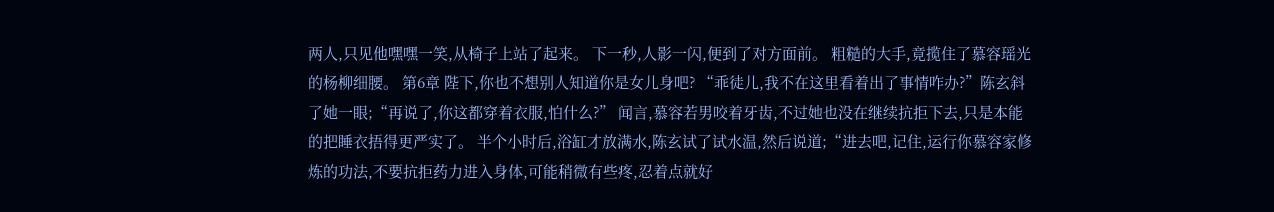两人,只见他嘿嘿一笑,从椅子上站了起来。 下一秒,人影一闪,便到了对方面前。 粗糙的大手,竟揽住了慕容瑶光的杨柳细腰。 第6章 陛下,你也不想别人知道你是女儿身吧? “乖徒儿,我不在这里看着出了事情咋办?”陈玄斜了她一眼;“再说了,你这都穿着衣服,怕什么?” 闻言,慕容若男咬着牙齿,不过她也没在继续抗拒下去,只是本能的把睡衣捂得更严实了。 半个小时后,浴缸才放满水,陈玄试了试水温,然后说道;“进去吧,记住,运行你慕容家修炼的功法,不要抗拒药力进入身体,可能稍微有些疼,忍着点就好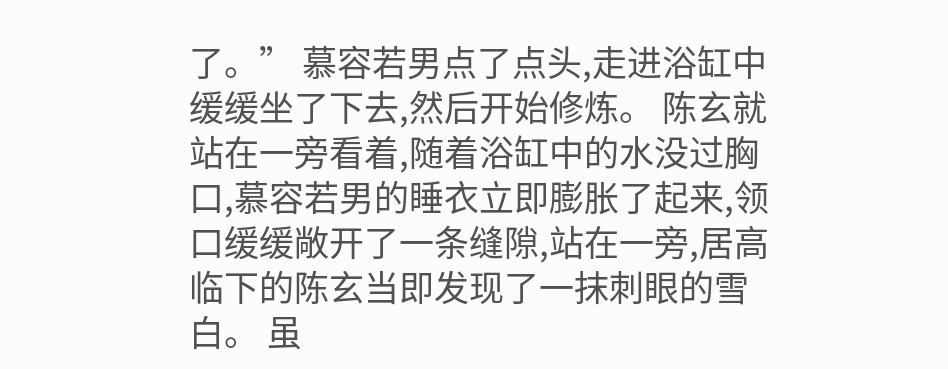了。” 慕容若男点了点头,走进浴缸中缓缓坐了下去,然后开始修炼。 陈玄就站在一旁看着,随着浴缸中的水没过胸口,慕容若男的睡衣立即膨胀了起来,领口缓缓敞开了一条缝隙,站在一旁,居高临下的陈玄当即发现了一抹刺眼的雪白。 虽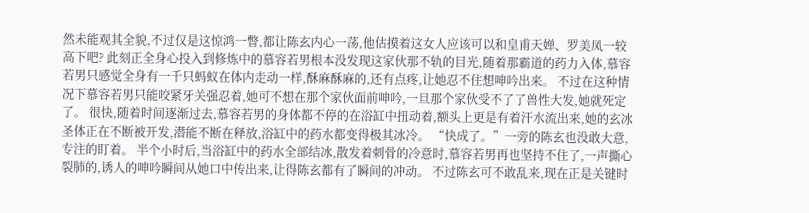然未能观其全貌,不过仅是这惊鸿一瞥,都让陈玄内心一荡,他估摸着这女人应该可以和皇甫天婵、罗美凤一较高下吧? 此刻正全身心投入到修炼中的慕容若男根本没发现这家伙那不轨的目光,随着那霸道的药力入体,慕容若男只感觉全身有一千只蚂蚁在体内走动一样,酥麻酥麻的,还有点疼,让她忍不住想呻吟出来。 不过在这种情况下慕容若男只能咬紧牙关强忍着,她可不想在那个家伙面前呻吟,一旦那个家伙受不了了兽性大发,她就死定了。 很快,随着时间逐渐过去,慕容若男的身体都不停的在浴缸中扭动着,额头上更是有着汗水流出来,她的玄冰圣体正在不断被开发,潜能不断在释放,浴缸中的药水都变得极其冰冷。 “快成了。”一旁的陈玄也没敢大意,专注的盯着。 半个小时后,当浴缸中的药水全部结冰,散发着刺骨的冷意时,慕容若男再也坚持不住了,一声撕心裂肺的,诱人的呻吟瞬间从她口中传出来,让得陈玄都有了瞬间的冲动。 不过陈玄可不敢乱来,现在正是关键时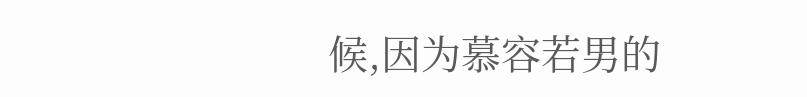候,因为慕容若男的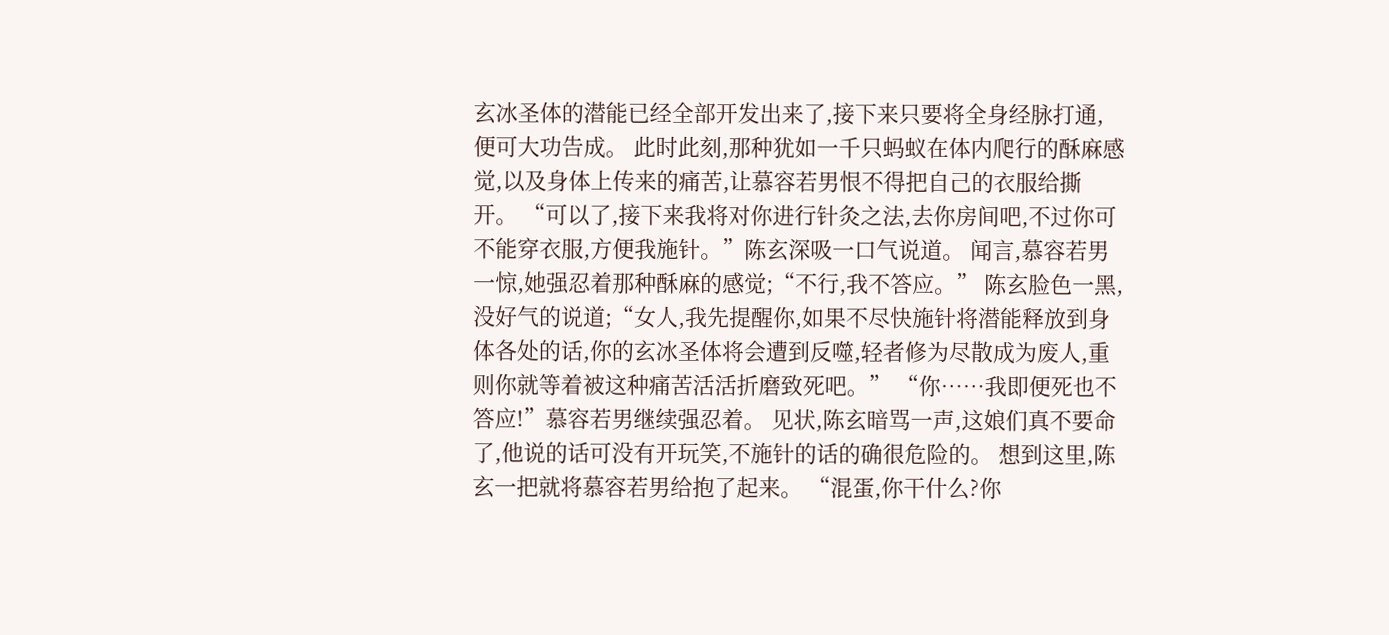玄冰圣体的潜能已经全部开发出来了,接下来只要将全身经脉打通,便可大功告成。 此时此刻,那种犹如一千只蚂蚁在体内爬行的酥麻感觉,以及身体上传来的痛苦,让慕容若男恨不得把自己的衣服给撕开。 “可以了,接下来我将对你进行针灸之法,去你房间吧,不过你可不能穿衣服,方便我施针。”陈玄深吸一口气说道。 闻言,慕容若男一惊,她强忍着那种酥麻的感觉;“不行,我不答应。” 陈玄脸色一黑,没好气的说道;“女人,我先提醒你,如果不尽快施针将潜能释放到身体各处的话,你的玄冰圣体将会遭到反噬,轻者修为尽散成为废人,重则你就等着被这种痛苦活活折磨致死吧。” “你……我即便死也不答应!”慕容若男继续强忍着。 见状,陈玄暗骂一声,这娘们真不要命了,他说的话可没有开玩笑,不施针的话的确很危险的。 想到这里,陈玄一把就将慕容若男给抱了起来。 “混蛋,你干什么?你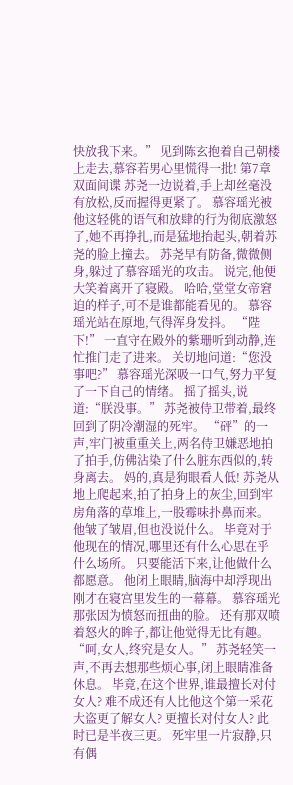快放我下来。” 见到陈玄抱着自己朝楼上走去,慕容若男心里慌得一批! 第7章 双面间谍 苏尧一边说着,手上却丝毫没有放松,反而握得更紧了。 慕容瑶光被他这轻佻的语气和放肆的行为彻底激怒了,她不再挣扎,而是猛地抬起头,朝着苏尧的脸上撞去。 苏尧早有防备,微微侧身,躲过了慕容瑶光的攻击。 说完,他便大笑着离开了寝殿。 哈哈,堂堂女帝窘迫的样子,可不是谁都能看见的。 慕容瑶光站在原地,气得浑身发抖。 “陛下!” 一直守在殿外的紫珊听到动静,连忙推门走了进来。 关切地问道:“您没事吧?” 慕容瑶光深吸一口气,努力平复了一下自己的情绪。 摇了摇头,说道:“朕没事。” 苏尧被侍卫带着,最终回到了阴冷潮湿的死牢。 “砰”的一声,牢门被重重关上,两名侍卫嫌恶地拍了拍手,仿佛沾染了什么脏东西似的,转身离去。 妈的,真是狗眼看人低! 苏尧从地上爬起来,拍了拍身上的灰尘,回到牢房角落的草堆上,一股霉味扑鼻而来。 他皱了皱眉,但也没说什么。 毕竟对于他现在的情况,哪里还有什么心思在乎什么场所。 只要能活下来,让他做什么都愿意。 他闭上眼睛,脑海中却浮现出刚才在寝宫里发生的一幕幕。 慕容瑶光那张因为愤怒而扭曲的脸。 还有那双喷着怒火的眸子,都让他觉得无比有趣。 “呵,女人,终究是女人。” 苏尧轻笑一声,不再去想那些烦心事,闭上眼睛准备休息。 毕竟,在这个世界,谁最擅长对付女人? 难不成还有人比他这个第一采花大盗更了解女人? 更擅长对付女人? 此时已是半夜三更。 死牢里一片寂静,只有偶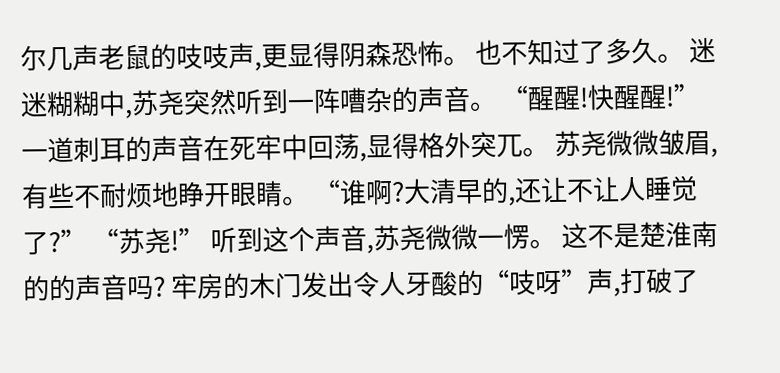尔几声老鼠的吱吱声,更显得阴森恐怖。 也不知过了多久。 迷迷糊糊中,苏尧突然听到一阵嘈杂的声音。 “醒醒!快醒醒!” 一道刺耳的声音在死牢中回荡,显得格外突兀。 苏尧微微皱眉,有些不耐烦地睁开眼睛。 “谁啊?大清早的,还让不让人睡觉了?” “苏尧!” 听到这个声音,苏尧微微一愣。 这不是楚淮南的的声音吗? 牢房的木门发出令人牙酸的“吱呀”声,打破了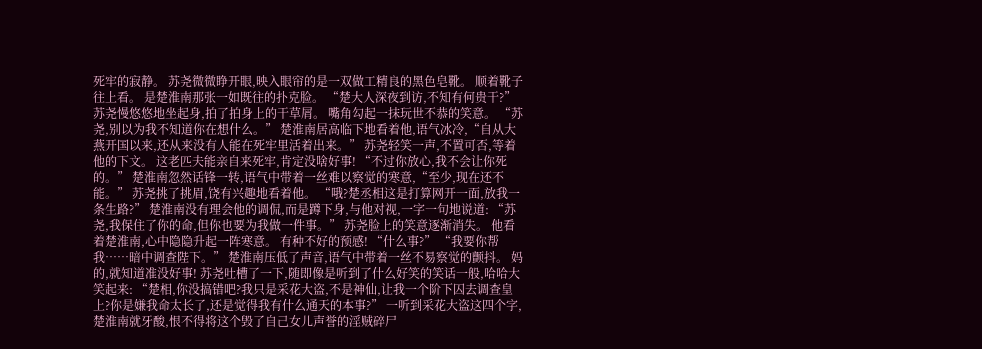死牢的寂静。 苏尧微微睁开眼,映入眼帘的是一双做工精良的黑色皂靴。 顺着靴子往上看。 是楚淮南那张一如既往的扑克脸。 “楚大人深夜到访,不知有何贵干?” 苏尧慢悠悠地坐起身,拍了拍身上的干草屑。 嘴角勾起一抹玩世不恭的笑意。 “苏尧,别以为我不知道你在想什么。” 楚淮南居高临下地看着他,语气冰冷,“自从大燕开国以来,还从来没有人能在死牢里活着出来。” 苏尧轻笑一声,不置可否,等着他的下文。 这老匹夫能亲自来死牢,肯定没啥好事! “不过你放心,我不会让你死的。” 楚淮南忽然话锋一转,语气中带着一丝难以察觉的寒意,“至少,现在还不能。” 苏尧挑了挑眉,饶有兴趣地看着他。 “哦?楚丞相这是打算网开一面,放我一条生路?” 楚淮南没有理会他的调侃,而是蹲下身,与他对视,一字一句地说道: “苏尧,我保住了你的命,但你也要为我做一件事。” 苏尧脸上的笑意逐渐消失。 他看着楚淮南,心中隐隐升起一阵寒意。 有种不好的预感! “什么事?” “我要你帮我……暗中调查陛下。” 楚淮南压低了声音,语气中带着一丝不易察觉的颤抖。 妈的,就知道准没好事! 苏尧吐槽了一下,随即像是听到了什么好笑的笑话一般,哈哈大笑起来: “楚相,你没搞错吧?我只是采花大盗,不是神仙,让我一个阶下囚去调查皇上?你是嫌我命太长了,还是觉得我有什么通天的本事?” 一听到采花大盗这四个字,楚淮南就牙酸,恨不得将这个毁了自己女儿声誉的淫贼碎尸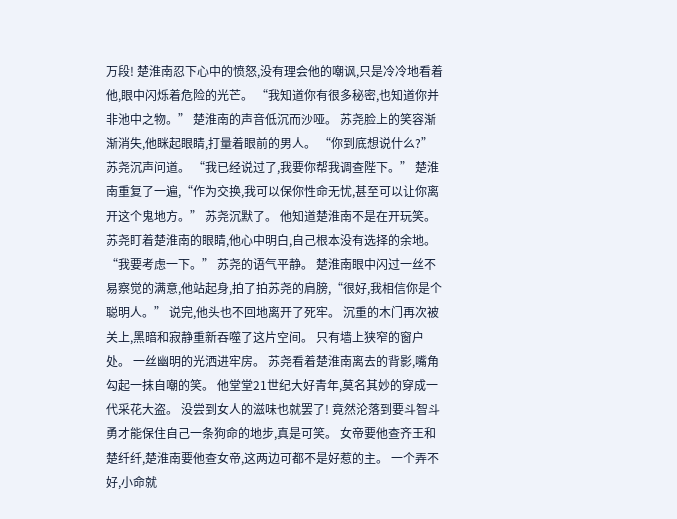万段! 楚淮南忍下心中的愤怒,没有理会他的嘲讽,只是冷冷地看着他,眼中闪烁着危险的光芒。 “我知道你有很多秘密,也知道你并非池中之物。” 楚淮南的声音低沉而沙哑。 苏尧脸上的笑容渐渐消失,他眯起眼睛,打量着眼前的男人。 “你到底想说什么?” 苏尧沉声问道。 “我已经说过了,我要你帮我调查陛下。” 楚淮南重复了一遍,“作为交换,我可以保你性命无忧,甚至可以让你离开这个鬼地方。” 苏尧沉默了。 他知道楚淮南不是在开玩笑。 苏尧盯着楚淮南的眼睛,他心中明白,自己根本没有选择的余地。 “我要考虑一下。” 苏尧的语气平静。 楚淮南眼中闪过一丝不易察觉的满意,他站起身,拍了拍苏尧的肩膀,“很好,我相信你是个聪明人。” 说完,他头也不回地离开了死牢。 沉重的木门再次被关上,黑暗和寂静重新吞噬了这片空间。 只有墙上狭窄的窗户处。 一丝幽明的光洒进牢房。 苏尧看着楚淮南离去的背影,嘴角勾起一抹自嘲的笑。 他堂堂21世纪大好青年,莫名其妙的穿成一代采花大盗。 没尝到女人的滋味也就罢了! 竟然沦落到要斗智斗勇才能保住自己一条狗命的地步,真是可笑。 女帝要他查齐王和楚纤纤,楚淮南要他查女帝,这两边可都不是好惹的主。 一个弄不好,小命就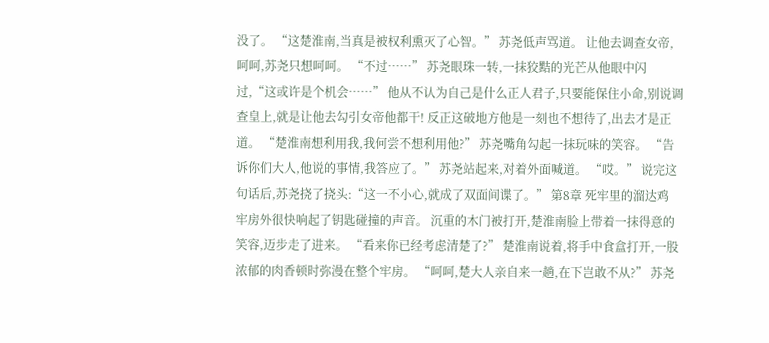没了。 “这楚淮南,当真是被权利熏灭了心智。” 苏尧低声骂道。 让他去调查女帝,呵呵,苏尧只想呵呵。 “不过……” 苏尧眼珠一转,一抹狡黠的光芒从他眼中闪过,“这或许是个机会……” 他从不认为自己是什么正人君子,只要能保住小命,别说调查皇上,就是让他去勾引女帝他都干! 反正这破地方他是一刻也不想待了,出去才是正道。 “楚淮南想利用我,我何尝不想利用他?” 苏尧嘴角勾起一抹玩味的笑容。 “告诉你们大人,他说的事情,我答应了。” 苏尧站起来,对着外面喊道。 “哎。” 说完这句话后,苏尧挠了挠头:“这一不小心,就成了双面间谍了。” 第8章 死牢里的溜达鸡 牢房外很快响起了钥匙碰撞的声音。 沉重的木门被打开,楚淮南脸上带着一抹得意的笑容,迈步走了进来。 “看来你已经考虑清楚了?” 楚淮南说着,将手中食盒打开,一股浓郁的肉香顿时弥漫在整个牢房。 “呵呵,楚大人亲自来一趟,在下岂敢不从?” 苏尧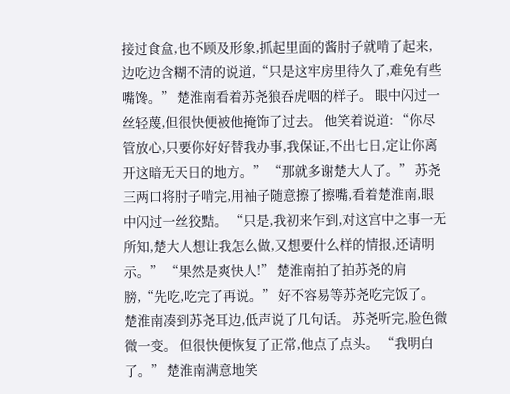接过食盒,也不顾及形象,抓起里面的酱肘子就啃了起来,边吃边含糊不清的说道,“只是这牢房里待久了,难免有些嘴馋。” 楚淮南看着苏尧狼吞虎咽的样子。 眼中闪过一丝轻蔑,但很快便被他掩饰了过去。 他笑着说道: “你尽管放心,只要你好好替我办事,我保证,不出七日,定让你离开这暗无天日的地方。” “那就多谢楚大人了。” 苏尧三两口将肘子啃完,用袖子随意擦了擦嘴,看着楚淮南,眼中闪过一丝狡黠。 “只是,我初来乍到,对这宫中之事一无所知,楚大人想让我怎么做,又想要什么样的情报,还请明示。” “果然是爽快人!” 楚淮南拍了拍苏尧的肩膀,“先吃,吃完了再说。” 好不容易等苏尧吃完饭了。 楚淮南凑到苏尧耳边,低声说了几句话。 苏尧听完,脸色微微一变。 但很快便恢复了正常,他点了点头。 “我明白了。” 楚淮南满意地笑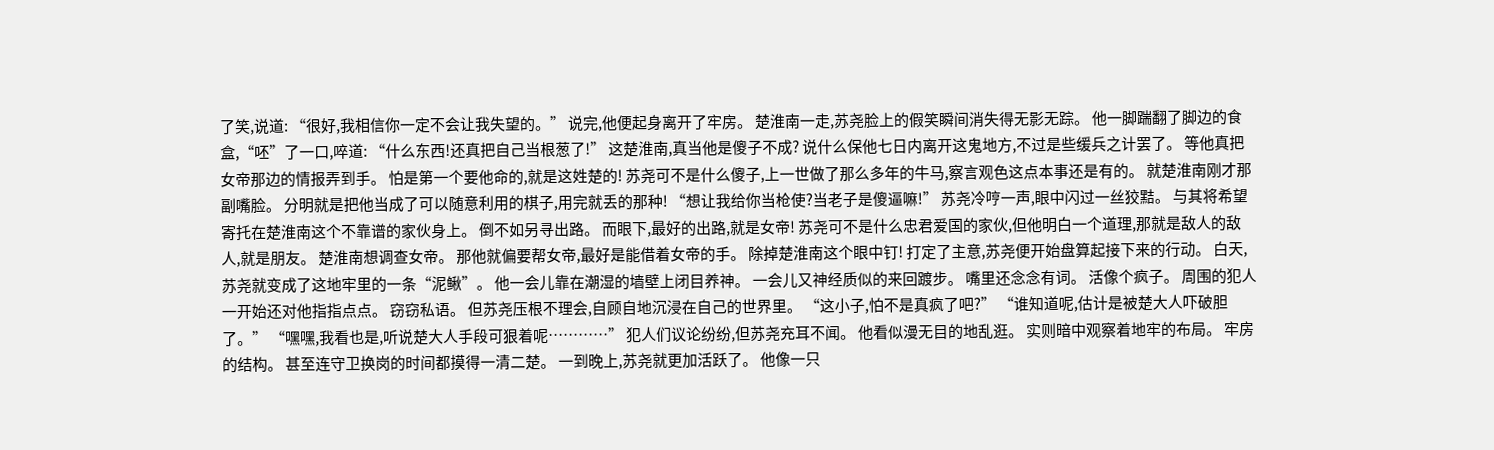了笑,说道: “很好,我相信你一定不会让我失望的。” 说完,他便起身离开了牢房。 楚淮南一走,苏尧脸上的假笑瞬间消失得无影无踪。 他一脚踹翻了脚边的食盒,“呸”了一口,啐道: “什么东西!还真把自己当根葱了!” 这楚淮南,真当他是傻子不成? 说什么保他七日内离开这鬼地方,不过是些缓兵之计罢了。 等他真把女帝那边的情报弄到手。 怕是第一个要他命的,就是这姓楚的! 苏尧可不是什么傻子,上一世做了那么多年的牛马,察言观色这点本事还是有的。 就楚淮南刚才那副嘴脸。 分明就是把他当成了可以随意利用的棋子,用完就丢的那种! “想让我给你当枪使?当老子是傻逼嘛!” 苏尧冷哼一声,眼中闪过一丝狡黠。 与其将希望寄托在楚淮南这个不靠谱的家伙身上。 倒不如另寻出路。 而眼下,最好的出路,就是女帝! 苏尧可不是什么忠君爱国的家伙,但他明白一个道理,那就是敌人的敌人,就是朋友。 楚淮南想调查女帝。 那他就偏要帮女帝,最好是能借着女帝的手。 除掉楚淮南这个眼中钉! 打定了主意,苏尧便开始盘算起接下来的行动。 白天,苏尧就变成了这地牢里的一条“泥鳅”。 他一会儿靠在潮湿的墙壁上闭目养神。 一会儿又神经质似的来回踱步。 嘴里还念念有词。 活像个疯子。 周围的犯人一开始还对他指指点点。 窃窃私语。 但苏尧压根不理会,自顾自地沉浸在自己的世界里。 “这小子,怕不是真疯了吧?” “谁知道呢,估计是被楚大人吓破胆了。” “嘿嘿,我看也是,听说楚大人手段可狠着呢…………” 犯人们议论纷纷,但苏尧充耳不闻。 他看似漫无目的地乱逛。 实则暗中观察着地牢的布局。 牢房的结构。 甚至连守卫换岗的时间都摸得一清二楚。 一到晚上,苏尧就更加活跃了。 他像一只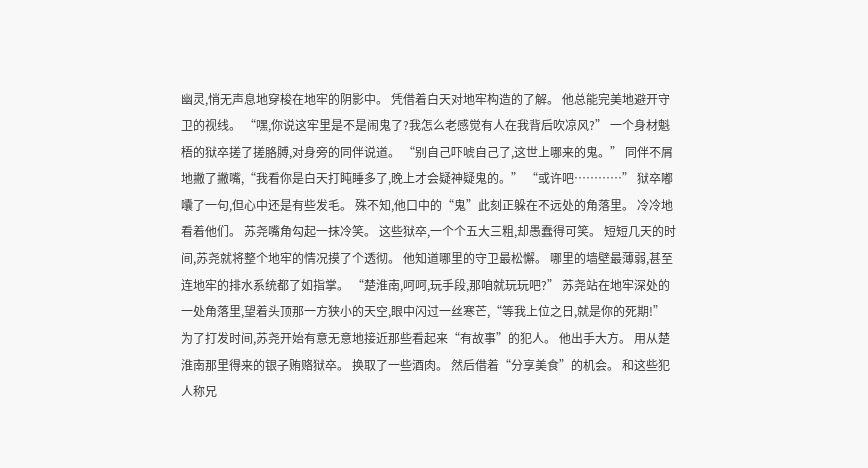幽灵,悄无声息地穿梭在地牢的阴影中。 凭借着白天对地牢构造的了解。 他总能完美地避开守卫的视线。 “嘿,你说这牢里是不是闹鬼了?我怎么老感觉有人在我背后吹凉风?” 一个身材魁梧的狱卒搓了搓胳膊,对身旁的同伴说道。 “别自己吓唬自己了,这世上哪来的鬼。” 同伴不屑地撇了撇嘴,“我看你是白天打盹睡多了,晚上才会疑神疑鬼的。” “或许吧…………” 狱卒嘟囔了一句,但心中还是有些发毛。 殊不知,他口中的“鬼”此刻正躲在不远处的角落里。 冷冷地看着他们。 苏尧嘴角勾起一抹冷笑。 这些狱卒,一个个五大三粗,却愚蠢得可笑。 短短几天的时间,苏尧就将整个地牢的情况摸了个透彻。 他知道哪里的守卫最松懈。 哪里的墙壁最薄弱,甚至连地牢的排水系统都了如指掌。 “楚淮南,呵呵,玩手段,那咱就玩玩吧?” 苏尧站在地牢深处的一处角落里,望着头顶那一方狭小的天空,眼中闪过一丝寒芒,“等我上位之日,就是你的死期!” 为了打发时间,苏尧开始有意无意地接近那些看起来“有故事”的犯人。 他出手大方。 用从楚淮南那里得来的银子贿赂狱卒。 换取了一些酒肉。 然后借着“分享美食”的机会。 和这些犯人称兄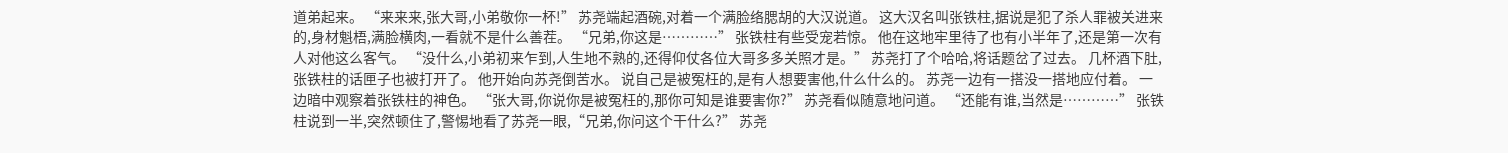道弟起来。 “来来来,张大哥,小弟敬你一杯!” 苏尧端起酒碗,对着一个满脸络腮胡的大汉说道。 这大汉名叫张铁柱,据说是犯了杀人罪被关进来的,身材魁梧,满脸横肉,一看就不是什么善茬。 “兄弟,你这是…………” 张铁柱有些受宠若惊。 他在这地牢里待了也有小半年了,还是第一次有人对他这么客气。 “没什么,小弟初来乍到,人生地不熟的,还得仰仗各位大哥多多关照才是。” 苏尧打了个哈哈,将话题岔了过去。 几杯酒下肚,张铁柱的话匣子也被打开了。 他开始向苏尧倒苦水。 说自己是被冤枉的,是有人想要害他,什么什么的。 苏尧一边有一搭没一搭地应付着。 一边暗中观察着张铁柱的神色。 “张大哥,你说你是被冤枉的,那你可知是谁要害你?” 苏尧看似随意地问道。 “还能有谁,当然是…………” 张铁柱说到一半,突然顿住了,警惕地看了苏尧一眼,“兄弟,你问这个干什么?” 苏尧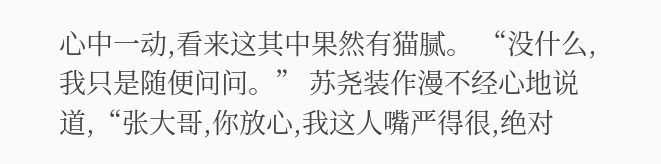心中一动,看来这其中果然有猫腻。 “没什么,我只是随便问问。” 苏尧装作漫不经心地说道,“张大哥,你放心,我这人嘴严得很,绝对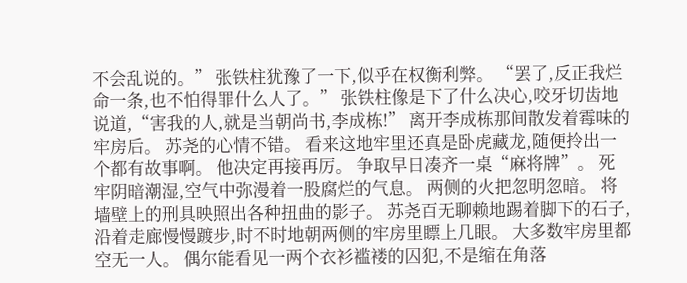不会乱说的。” 张铁柱犹豫了一下,似乎在权衡利弊。 “罢了,反正我烂命一条,也不怕得罪什么人了。” 张铁柱像是下了什么决心,咬牙切齿地说道,“害我的人,就是当朝尚书,李成栋!” 离开李成栋那间散发着霉味的牢房后。 苏尧的心情不错。 看来这地牢里还真是卧虎藏龙,随便拎出一个都有故事啊。 他决定再接再厉。 争取早日凑齐一桌“麻将牌”。 死牢阴暗潮湿,空气中弥漫着一股腐烂的气息。 两侧的火把忽明忽暗。 将墙壁上的刑具映照出各种扭曲的影子。 苏尧百无聊赖地踢着脚下的石子,沿着走廊慢慢踱步,时不时地朝两侧的牢房里瞟上几眼。 大多数牢房里都空无一人。 偶尔能看见一两个衣衫褴褛的囚犯,不是缩在角落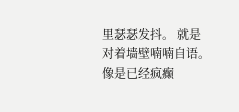里瑟瑟发抖。 就是对着墙壁喃喃自语。 像是已经疯癫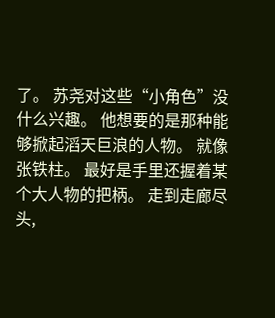了。 苏尧对这些“小角色”没什么兴趣。 他想要的是那种能够掀起滔天巨浪的人物。 就像张铁柱。 最好是手里还握着某个大人物的把柄。 走到走廊尽头,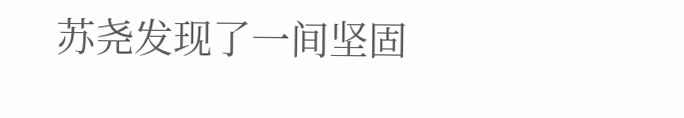苏尧发现了一间坚固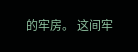的牢房。 这间牢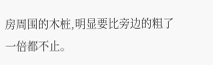房周围的木桩,明显要比旁边的粗了一倍都不止。